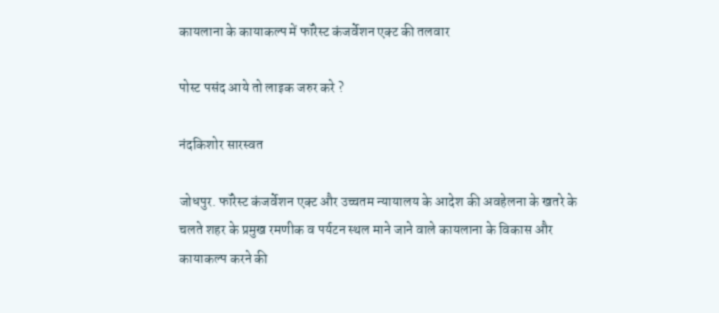कायलाना के कायाकल्प में फॉरेस्ट कंजर्वेशन एक्ट की तलवार

पोस्ट पसंद आये तो लाइक जरुर करे ?

नंदकिशोर सारस्वत

जोधपुर. फॉरेस्ट कंजर्वेशन एक्ट और उच्चतम न्यायालय के आदेश की अवहेलना के खतरे के चलते शहर के प्रमुख रमणीक व पर्यटन स्थल माने जाने वाले कायलाना के विकास और कायाकल्प करने की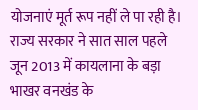योजनाएं मूर्त रूप नहीं ले पा रही है। राज्य सरकार ने सात साल पहले जून 2013 में कायलाना के बड़ा भाखर वनखंड के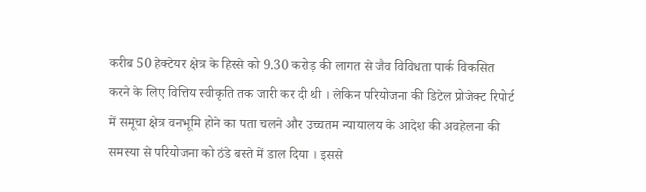करीब 50 हेक्टेयर क्षेत्र के हिस्से को 9.30 करोड़ की लागत से जैव विविधता पार्क विकसित करने के लिए वित्तिय स्वीकृति तक जारी कर दी थी । लेकिन परियोजना की डिटेल प्रोजेक्ट रिपोर्ट में समूचा क्षेत्र वनभूमि होने का पता चलने और उच्चतम न्यायालय के आदेश की अवहेलना की समस्या से परियोजना को ठंडे बस्ते में डाल दिया । इससे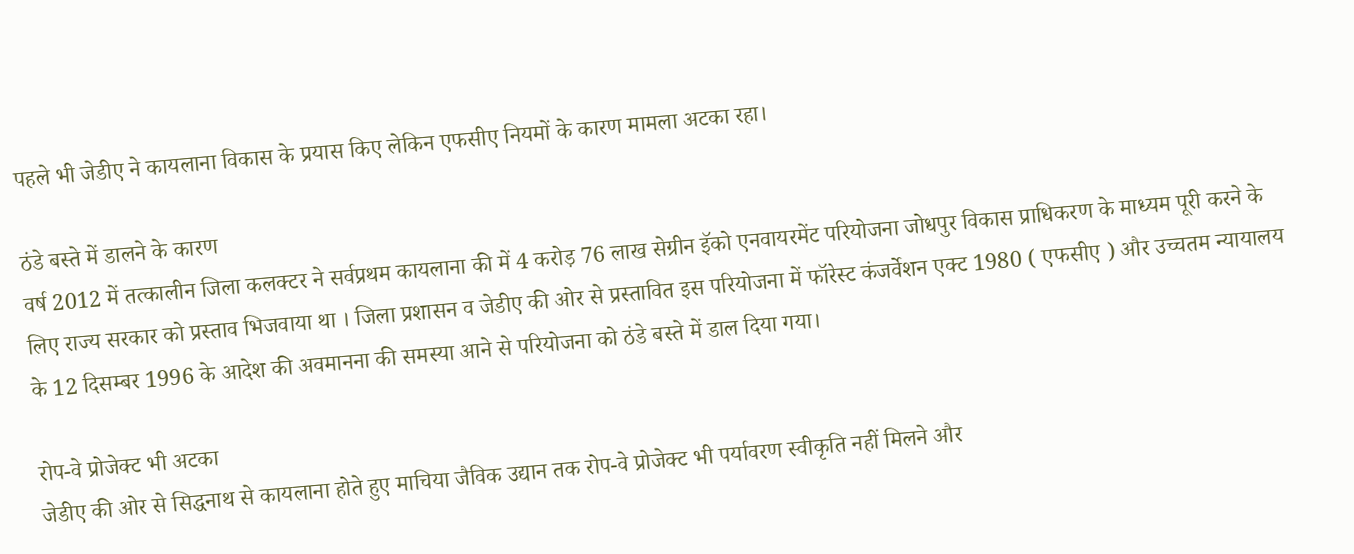पहले भी जेडीए ने कायलाना विकास के प्रयास किए लेकिन एफसीए नियमों के कारण मामला अटका रहा।

ठंडे बस्ते में डालने के कारण
वर्ष 2012 में तत्कालीन जिला कलक्टर ने सर्वप्रथम कायलाना की में 4 करोड़ 76 लाख सेग्रीन इॅको एनवायरमेंट परियोजना जोधपुर विकास प्राधिकरण के माध्यम पूरी करने के लिए राज्य सरकार को प्रस्ताव भिजवाया था । जिला प्रशासन व जेडीए की ओर से प्रस्तावित इस परियोजना में फॉरेस्ट कंजर्वेशन एक्ट 1980 ( एफसीए ) और उच्चतम न्यायालय के 12 दिसम्बर 1996 के आदेश की अवमानना की समस्या आने से परियोजना को ठंडे बस्ते में डाल दिया गया।

रोप-वे प्रोजेक्ट भी अटका
जेडीए की ओर से सिद्धनाथ से कायलाना होते हुए माचिया जैविक उद्यान तक रोप-वे प्रोजेक्ट भी पर्यावरण स्वीकृति नहीं मिलने और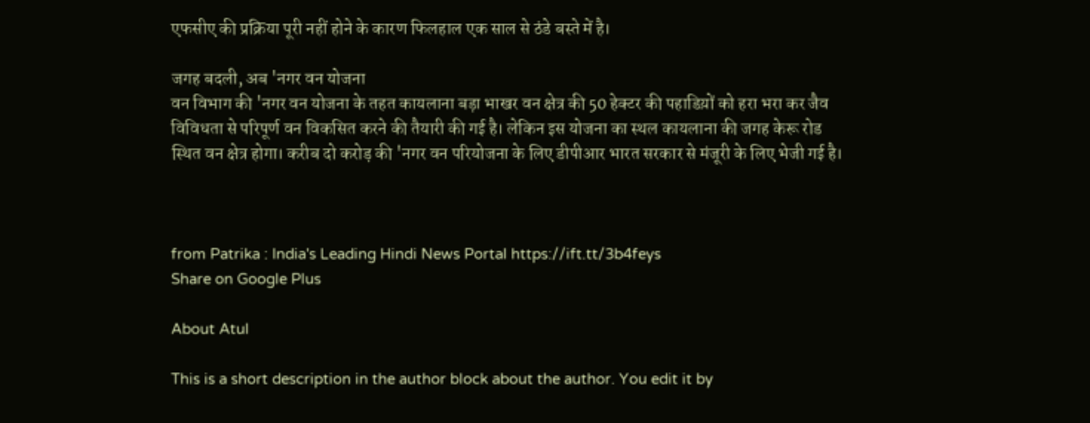एफसीए की प्रक्रिया पूरी नहीं होने के कारण फिलहाल एक साल से ठंडे बस्ते में है।

जगह बदली, अब 'नगर वन योजना
वन विभाग की 'नगर वन योजना के तहत कायलाना बड़ा भाखर वन क्षेत्र की 50 हेक्टर की पहाडिय़ों को हरा भरा कर जैव विविधता से परिपूर्ण वन विकसित करने की तैयारी की गई है। लेकिन इस योजना का स्थल कायलाना की जगह केरू रोड स्थित वन क्षेत्र होगा। करीब दो करोड़ की 'नगर वन परियोजना के लिए डीपीआर भारत सरकार से मंजूरी के लिए भेजी गई है।



from Patrika : India's Leading Hindi News Portal https://ift.tt/3b4feys
Share on Google Plus

About Atul

This is a short description in the author block about the author. You edit it by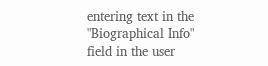entering text in the "Biographical Info" field in the user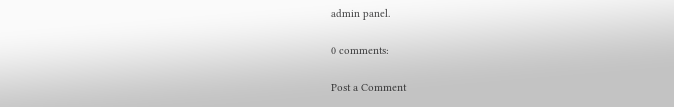admin panel.

0 comments:

Post a Comment